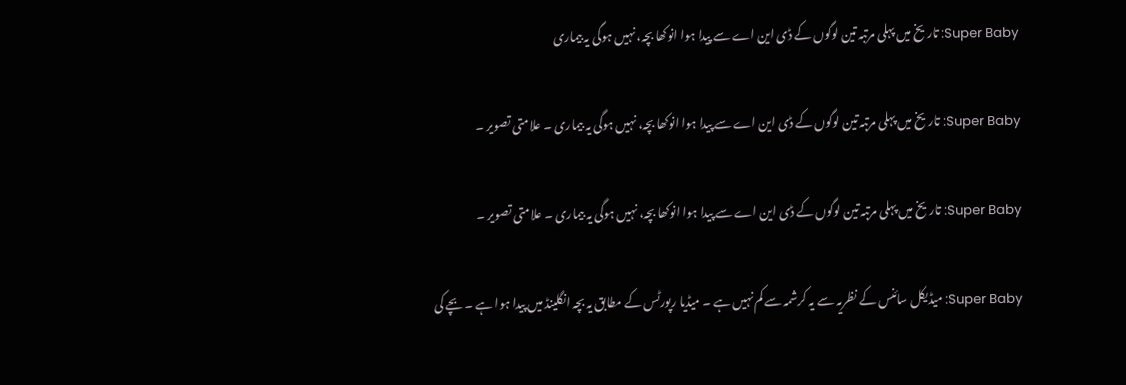Super Baby: تاریخ میں پہلی مرتبہ تین لوگوں کے ڈی این اے سے پیدا ہوا انوکھا بچہ، نہیں ہوگی یہ بیماری

Super Baby: تاریخ میں پہلی مرتبہ تین لوگوں کے ڈی این اے سے پیدا ہوا انوکھا بچہ، نہیں ہوگی یہ بیماری ۔ علامتی تصویر ۔

Super Baby: تاریخ میں پہلی مرتبہ تین لوگوں کے ڈی این اے سے پیدا ہوا انوکھا بچہ، نہیں ہوگی یہ بیماری ۔ علامتی تصویر ۔

Super Baby: میڈیکل سائنس کے نظریہ سے یہ کرشمہ سے کم نہیں ہے ۔ میڈیا رپورٹس کے مطابق یہ بچہ انگلینڈ میں پیدا ہوا ہے ۔ بچے کی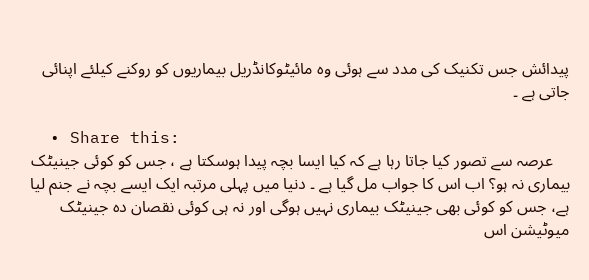پیدائش جس تکنیک کی مدد سے ہوئی وہ مائیٹوکانڈریل بیماریوں کو روکنے کیلئے اپنائی جاتی ہے ۔

  • Share this:
    عرصہ سے تصور کیا جاتا رہا ہے کہ کیا ایسا بچہ پیدا ہوسکتا ہے ، جس کو کوئی جینیٹک بیماری نہ ہو؟ اب اس کا جواب مل گیا ہے ۔ دنیا میں پہلی مرتبہ ایک ایسے بچہ نے جنم لیا ہے، جس کو کوئی بھی جینیٹک بیماری نہیں ہوگی اور نہ ہی کوئی نقصان دہ جینیٹک میوٹیشن اس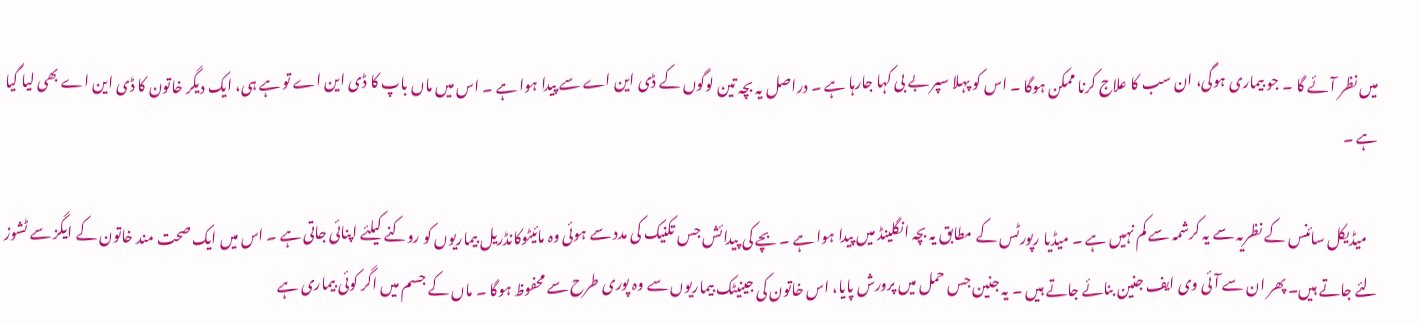میں نظر آئے گا ۔ جو بیماری ہوگی، ان سب کا علاج کرنا ممکن ہوگا ۔ اس کو پہلا سپر بے بی کہا جارہا ہے ۔ دراصل یہ بچہ تین لوگوں کے ڈی این اے سے پیدا ہوا ہے ۔ اس میں ماں باپ کا ڈی این اے تو ہے ہی، ایک دیگر خاتون کا ڈی این اے بھی لیا گیا ہے ۔

    میڈیکل سائنس کے نظریہ سے یہ کرشمہ سے کم نہیں ہے ۔ میڈیا رپورٹس کے مطابق یہ بچہ انگلینڈ میں پیدا ہوا ہے ۔ بچے کی پیدائش جس تکنیک کی مدد سے ہوئی وہ مائیٹوکانڈریل بیماریوں کو روکنے کیلئے اپنائی جاتی ہے ۔ اس میں ایک صحت مند خاتون کے ایگز سے ٹشوز لئے جاتے ہیں۔ پھر ان سے آئی وی ایف جنین بنائے جاتے ہیں ۔ یہ جنین جس حمل میں پرورش پایا، اس خاتون کی جینیٹک بیماریوں سے وہ پوری طرح سے محفوظ ہوگا ۔ ماں کے جسم میں اگر کوئی بیماری ہے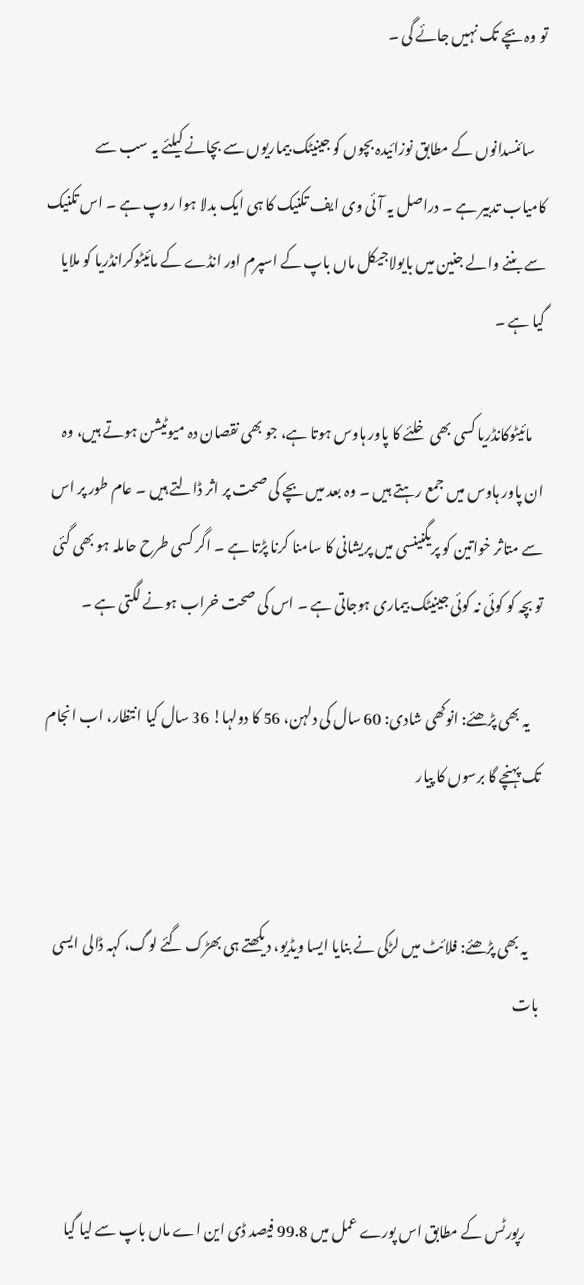تو وہ بچے تک نہیں جائے گی ۔

    سائنسدانوں کے مطابق نوزائیدہ بچوں کو جینیٹک بیماریوں سے بچانے کیلئے یہ سب سے کامیاب تدبیر ہے ۔ دراصل یہ آئی وی ایف تکنیک کا ہی ایک بدلا ہوا روپ ہے ۔ اس تکنیک سے بننے والے جنین میں بایولاجیکل ماں باپ کے اسپرم اور انڈے کے مائیٹوکرانڈریا کو ملایا گیا ہے ۔

    مائیٹوکانڈریا کسی بھی خلئے کا پاور ہاوس ہوتا ہے، جو بھی نقصان دہ میوٹیشن ہوتے ہیں، وہ ان پاور ہاوس میں جمع رہتے ہیں ۔ وہ بعد میں بچے کی صحت پر اثر ڈالتے ہیں ۔ عام طور پر اس سے متاثر خواتین کو پریگنینسی میں پریشانی کا سامنا کرنا پڑتا ہے ۔ اگر کسی طرح حاملہ ہو بھی گئی تو بچہ کو کوئی نہ کوئی جینیٹک بیماری ہوجاتی ہے ۔ اس کی صحت خراب ہونے لگتی ہے ۔

    یہ بھی پڑھئے: انوکھی شادی: 60 سال کی دلہن، 56 کا دولہا! 36 سال کیا انتظار، اب انجام تک پہنچے گا برسوں کا پیار


    یہ بھی پڑھئے: فلائٹ میں لڑکی نے بنایا ایسا ویڈیو، دیکھتے ہی بھڑک گئے لوگ، کہہ ڈالی ایسی بات



    رپورٹس کے مطابق اس پورے عمل میں 99.8 فیصد ڈی این اے ماں باپ سے لیا گیا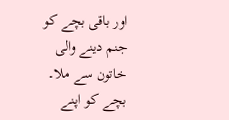اور باقی بچے کو جنم دینے والی خاتون سے ملا۔ بچے کو اپنے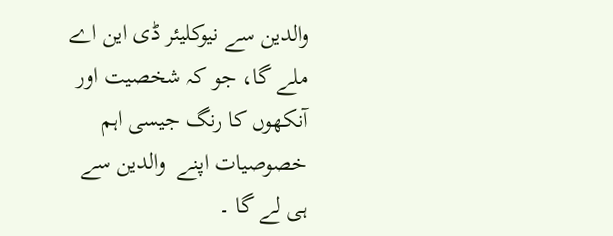والدین سے نیوکلیئر ڈی این اے ملے گا، جو کہ شخصیت اور آنکھوں کا رنگ جیسی اہم خصوصیات اپنے  والدین سے ہی لے گا ۔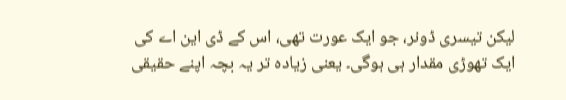لیکن تیسری ڈونر، جو ایک عورت تھی، اس کے ڈی این اے کی ایک تھوڑی مقدار ہی ہوگی۔ یعنی زیادہ تر یہ بچہ اپنے حقیقی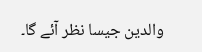والدین جیسا نظر آئے گا۔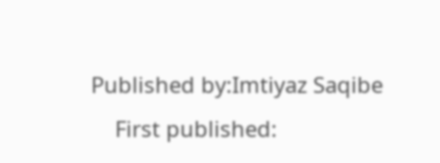Published by:Imtiyaz Saqibe
    First published: